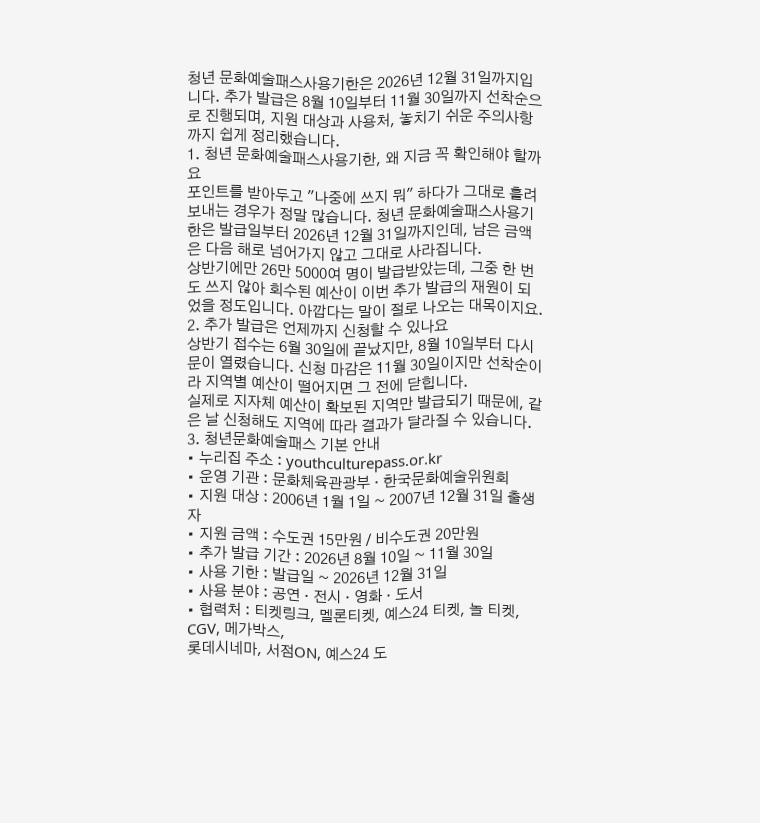청년 문화예술패스사용기한은 2026년 12월 31일까지입니다. 추가 발급은 8월 10일부터 11월 30일까지 선착순으로 진행되며, 지원 대상과 사용처, 놓치기 쉬운 주의사항까지 쉽게 정리했습니다.
1. 청년 문화예술패스사용기한, 왜 지금 꼭 확인해야 할까요
포인트를 받아두고 "나중에 쓰지 뭐" 하다가 그대로 흘려보내는 경우가 정말 많습니다. 청년 문화예술패스사용기한은 발급일부터 2026년 12월 31일까지인데, 남은 금액은 다음 해로 넘어가지 않고 그대로 사라집니다.
상반기에만 26만 5000여 명이 발급받았는데, 그중 한 번도 쓰지 않아 회수된 예산이 이번 추가 발급의 재원이 되었을 정도입니다. 아깝다는 말이 절로 나오는 대목이지요.
2. 추가 발급은 언제까지 신청할 수 있나요
상반기 접수는 6월 30일에 끝났지만, 8월 10일부터 다시 문이 열렸습니다. 신청 마감은 11월 30일이지만 선착순이라 지역별 예산이 떨어지면 그 전에 닫힙니다.
실제로 지자체 예산이 확보된 지역만 발급되기 때문에, 같은 날 신청해도 지역에 따라 결과가 달라질 수 있습니다.
3. 청년문화예술패스 기본 안내
• 누리집 주소 : youthculturepass.or.kr
• 운영 기관 : 문화체육관광부 · 한국문화예술위원회
• 지원 대상 : 2006년 1월 1일 ~ 2007년 12월 31일 출생자
• 지원 금액 : 수도권 15만원 / 비수도권 20만원
• 추가 발급 기간 : 2026년 8월 10일 ~ 11월 30일
• 사용 기한 : 발급일 ~ 2026년 12월 31일
• 사용 분야 : 공연 · 전시 · 영화 · 도서
• 협력처 : 티켓링크, 멜론티켓, 예스24 티켓, 놀 티켓, CGV, 메가박스,
롯데시네마, 서점ON, 예스24 도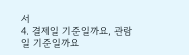서
4. 결제일 기준일까요, 관람일 기준일까요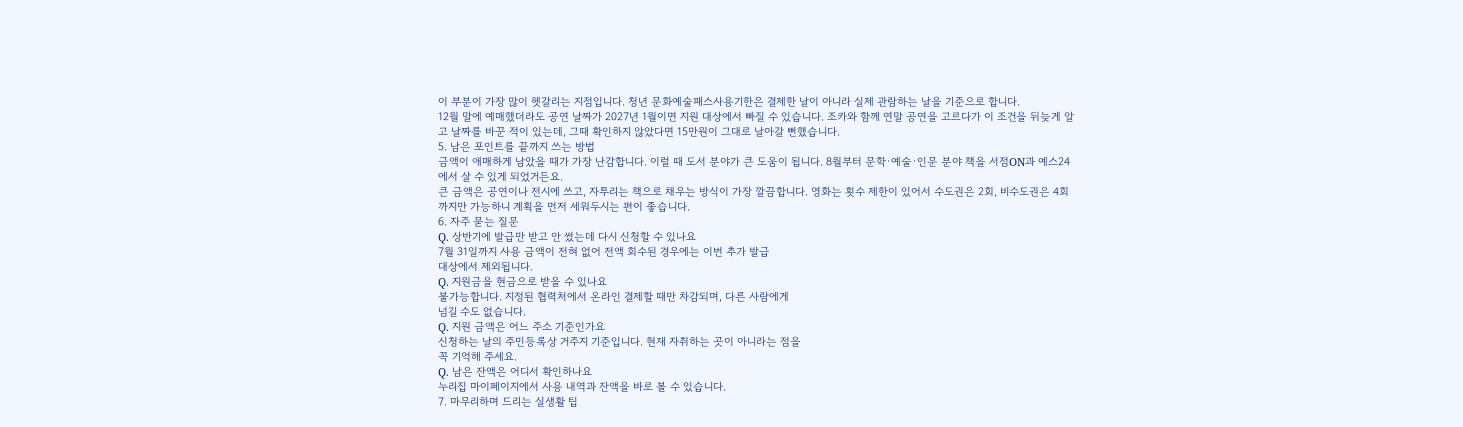이 부분이 가장 많이 헷갈리는 지점입니다. 청년 문화예술패스사용기한은 결제한 날이 아니라 실제 관람하는 날을 기준으로 합니다.
12월 말에 예매했더라도 공연 날짜가 2027년 1월이면 지원 대상에서 빠질 수 있습니다. 조카와 함께 연말 공연을 고르다가 이 조건을 뒤늦게 알고 날짜를 바꾼 적이 있는데, 그때 확인하지 않았다면 15만원이 그대로 날아갈 뻔했습니다.
5. 남은 포인트를 끝까지 쓰는 방법
금액이 애매하게 남았을 때가 가장 난감합니다. 이럴 때 도서 분야가 큰 도움이 됩니다. 8월부터 문학·예술·인문 분야 책을 서점ON과 예스24에서 살 수 있게 되었거든요.
큰 금액은 공연이나 전시에 쓰고, 자투리는 책으로 채우는 방식이 가장 깔끔합니다. 영화는 횟수 제한이 있어서 수도권은 2회, 비수도권은 4회까지만 가능하니 계획을 먼저 세워두시는 편이 좋습니다.
6. 자주 묻는 질문
Q. 상반기에 발급만 받고 안 썼는데 다시 신청할 수 있나요
7월 31일까지 사용 금액이 전혀 없어 전액 회수된 경우에는 이번 추가 발급
대상에서 제외됩니다.
Q. 지원금을 현금으로 받을 수 있나요
불가능합니다. 지정된 협력처에서 온라인 결제할 때만 차감되며, 다른 사람에게
넘길 수도 없습니다.
Q. 지원 금액은 어느 주소 기준인가요
신청하는 날의 주민등록상 거주지 기준입니다. 현재 자취하는 곳이 아니라는 점을
꼭 기억해 주세요.
Q. 남은 잔액은 어디서 확인하나요
누리집 마이페이지에서 사용 내역과 잔액을 바로 볼 수 있습니다.
7. 마무리하며 드리는 실생활 팁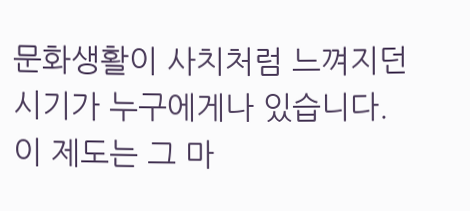문화생활이 사치처럼 느껴지던 시기가 누구에게나 있습니다. 이 제도는 그 마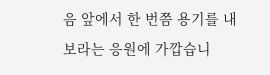음 앞에서 한 번쯤 용기를 내보라는 응원에 가깝습니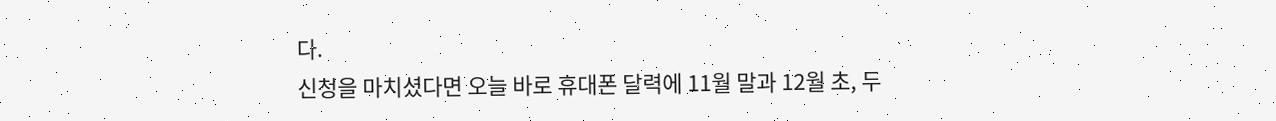다.
신청을 마치셨다면 오늘 바로 휴대폰 달력에 11월 말과 12월 초, 두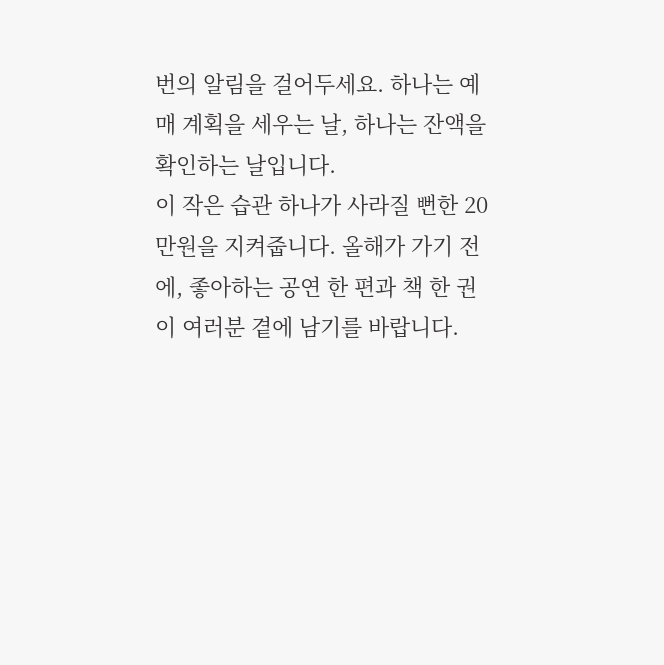번의 알림을 걸어두세요. 하나는 예매 계획을 세우는 날, 하나는 잔액을 확인하는 날입니다.
이 작은 습관 하나가 사라질 뻔한 20만원을 지켜줍니다. 올해가 가기 전에, 좋아하는 공연 한 편과 책 한 권이 여러분 곁에 남기를 바랍니다.